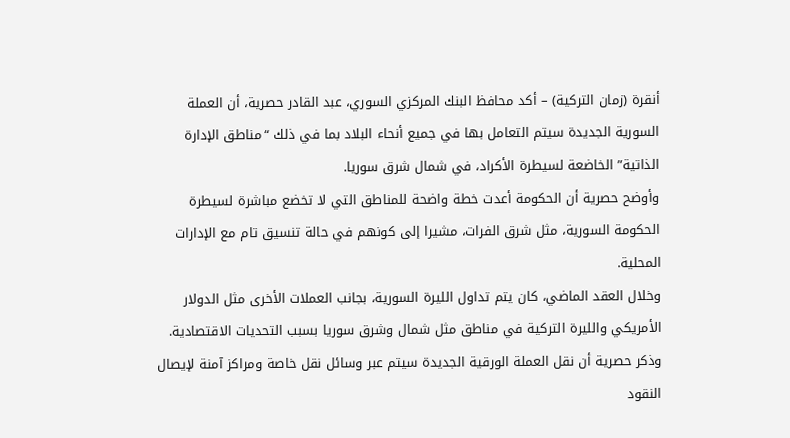أنقرة (زمان التركية) – أكد محافظ البنك المركزي السوري، عبد القادر حصرية، أن العملة السورية الجديدة سيتم التعامل بها في جميع أنحاء البلاد بما في ذلك “مناطق الإدارة الذاتية” الخاضعة لسيطرة الأكراد، في شمال شرق سوريا.
وأوضح حصرية أن الحكومة أعدت خطة واضحة للمناطق التي لا تخضع مباشرة لسيطرة الحكومة السورية، مثل شرق الفرات، مشيرا إلى كونهم في حالة تنسيق تام مع الإدارات المحلية.
وخلال العقد الماضي، كان يتم تداول الليرة السورية، بجانب العملات الأخرى مثل الدولار الأمريكي والليرة التركية في مناطق مثل شمال وشرق سوريا بسبب التحديات الاقتصادية.
وذكر حصرية أن نقل العملة الورقية الجديدة سيتم عبر وسائل نقل خاصة ومراكز آمنة لإيصال النقود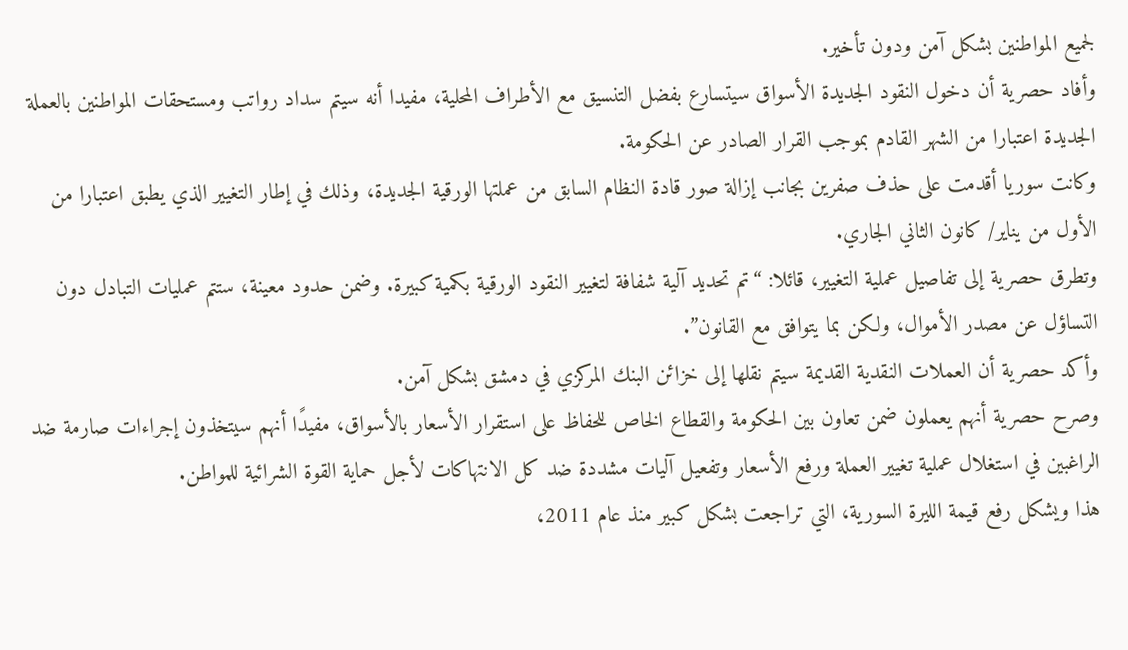لجميع المواطنين بشكل آمن ودون تأخير.
وأفاد حصرية أن دخول النقود الجديدة الأسواق سيتسارع بفضل التنسيق مع الأطراف المحلية، مفيدا أنه سيتم سداد رواتب ومستحقات المواطنين بالعملة الجديدة اعتبارا من الشهر القادم بموجب القرار الصادر عن الحكومة.
وكانت سوريا أقدمت على حذف صفرين بجانب إزالة صور قادة النظام السابق من عملتها الورقية الجديدة، وذلك في إطار التغيير الذي يطبق اعتبارا من الأول من يناير/ كانون الثاني الجاري.
وتطرق حصرية إلى تفاصيل عملية التغيير، قائلا: “تم تحديد آلية شفافة لتغيير النقود الورقية بكمية كبيرة. وضمن حدود معينة، ستتم عمليات التبادل دون التساؤل عن مصدر الأموال، ولكن بما يتوافق مع القانون”.
وأكد حصرية أن العملات النقدية القديمة سيتم نقلها إلى خزائن البنك المركزي في دمشق بشكل آمن.
وصرح حصرية أنهم يعملون ضمن تعاون بين الحكومة والقطاع الخاص للحفاظ على استقرار الأسعار بالأسواق، مفيدًا أنهم سيتخذون إجراءات صارمة ضد الراغبين في استغلال عملية تغيير العملة ورفع الأسعار وتفعيل آليات مشددة ضد كل الانتهاكات لأجل حماية القوة الشرائية للمواطن.
هذا ويشكل رفع قيمة الليرة السورية، التي تراجعت بشكل كبير منذ عام 2011،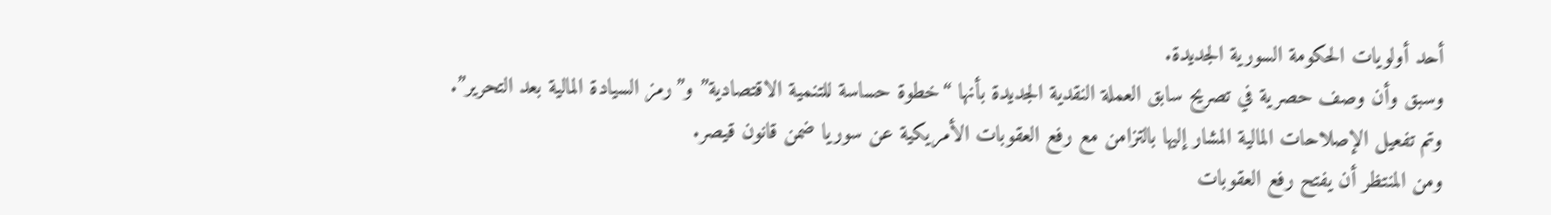أحد أولويات الحكومة السورية الجديدة.
وسبق وأن وصف حصرية في تصريح سابق العملة النقدية الجديدة بأنها “خطوة حساسة للتنمية الاقتصادية” و”رمز السيادة المالية بعد التحرير”.
وتم تفعيل الإصلاحات المالية المشار إليها بالتزامن مع رفع العقوبات الأمريكية عن سوريا ضمن قانون قيصر.
ومن المنتظر أن يفتح رفع العقوبات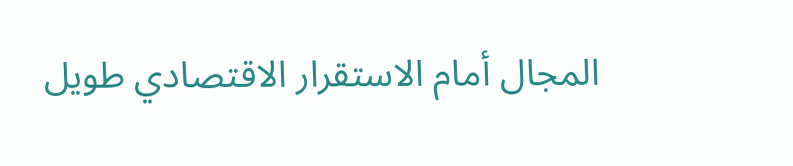المجال أمام الاستقرار الاقتصادي طويل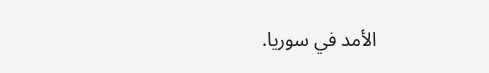الأمد في سوريا.